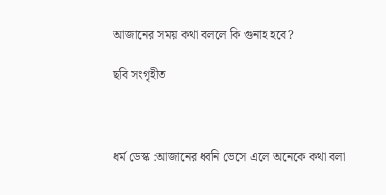আজানের সময় কথা বললে কি গুনাহ হবে?

ছবি সংগৃহীত



ধর্ম ডেস্ক :আজানের ধ্বনি ভেসে এলে অনেকে কথা বলা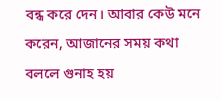বন্ধ করে দেন। আবার কেউ মনে করেন, আজানের সময় কথা বললে গুনাহ হয়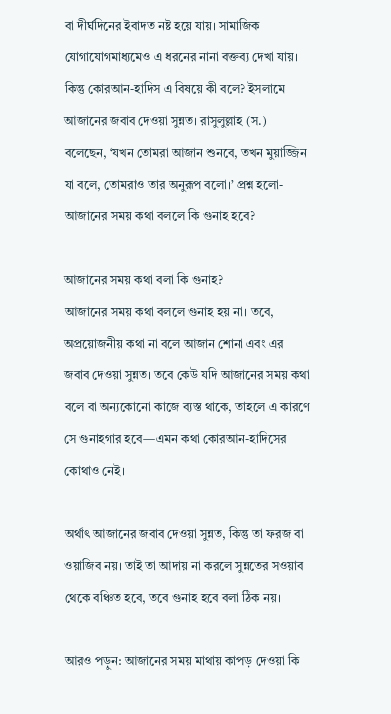বা দীর্ঘদিনের ইবাদত নষ্ট হয়ে যায়। সামাজিক যোগাযোগমাধ্যমেও এ ধরনের নানা বক্তব্য দেখা যায়। কিন্তু কোরআন-হাদিস এ বিষয়ে কী বলে? ইসলামে আজানের জবাব দেওয়া সুন্নত। রাসুলুল্লাহ (স.) বলেছেন, ‘যখন তোমরা আজান শুনবে, তখন মুয়াজ্জিন যা বলে, তোমরাও তার অনুরূপ বলো।’ প্রশ্ন হলো- আজানের সময় কথা বললে কি গুনাহ হবে?

আজানের সময় কথা বলা কি গুনাহ?
আজানের সময় কথা বললে গুনাহ হয় না। তবে, অপ্রয়োজনীয় কথা না বলে আজান শোনা এবং এর জবাব দেওয়া সুন্নত। তবে কেউ যদি আজানের সময় কথা বলে বা অন্যকোনো কাজে ব্যস্ত থাকে, তাহলে এ কারণে সে গুনাহগার হবে—এমন কথা কোরআন-হাদিসের কোথাও নেই।

অর্থাৎ আজানের জবাব দেওয়া সুন্নত, কিন্তু তা ফরজ বা ওয়াজিব নয়। তাই তা আদায় না করলে সুন্নতের সওয়াব থেকে বঞ্চিত হবে, তবে গুনাহ হবে বলা ঠিক নয়।

আরও পড়ুন: আজানের সময় মাথায় কাপড় দেওয়া কি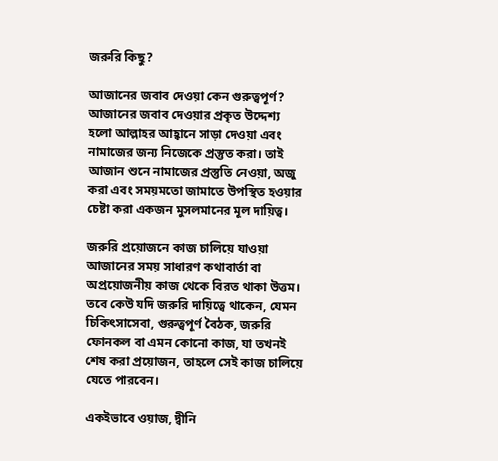জরুরি কিছু?

আজানের জবাব দেওয়া কেন গুরুত্বপূর্ণ?
আজানের জবাব দেওয়ার প্রকৃত উদ্দেশ্য হলো আল্লাহর আহ্বানে সাড়া দেওয়া এবং নামাজের জন্য নিজেকে প্রস্তুত করা। তাই আজান শুনে নামাজের প্রস্তুতি নেওয়া, অজু করা এবং সময়মতো জামাতে উপস্থিত হওয়ার চেষ্টা করা একজন মুসলমানের মূল দায়িত্ব।

জরুরি প্রয়োজনে কাজ চালিয়ে যাওয়া
আজানের সময় সাধারণ কথাবার্তা বা অপ্রয়োজনীয় কাজ থেকে বিরত থাকা উত্তম। তবে কেউ যদি জরুরি দায়িত্বে থাকেন, যেমন চিকিৎসাসেবা, গুরুত্বপূর্ণ বৈঠক, জরুরি ফোনকল বা এমন কোনো কাজ, যা তখনই শেষ করা প্রয়োজন, তাহলে সেই কাজ চালিয়ে যেতে পারবেন।

একইভাবে ওয়াজ, দ্বীনি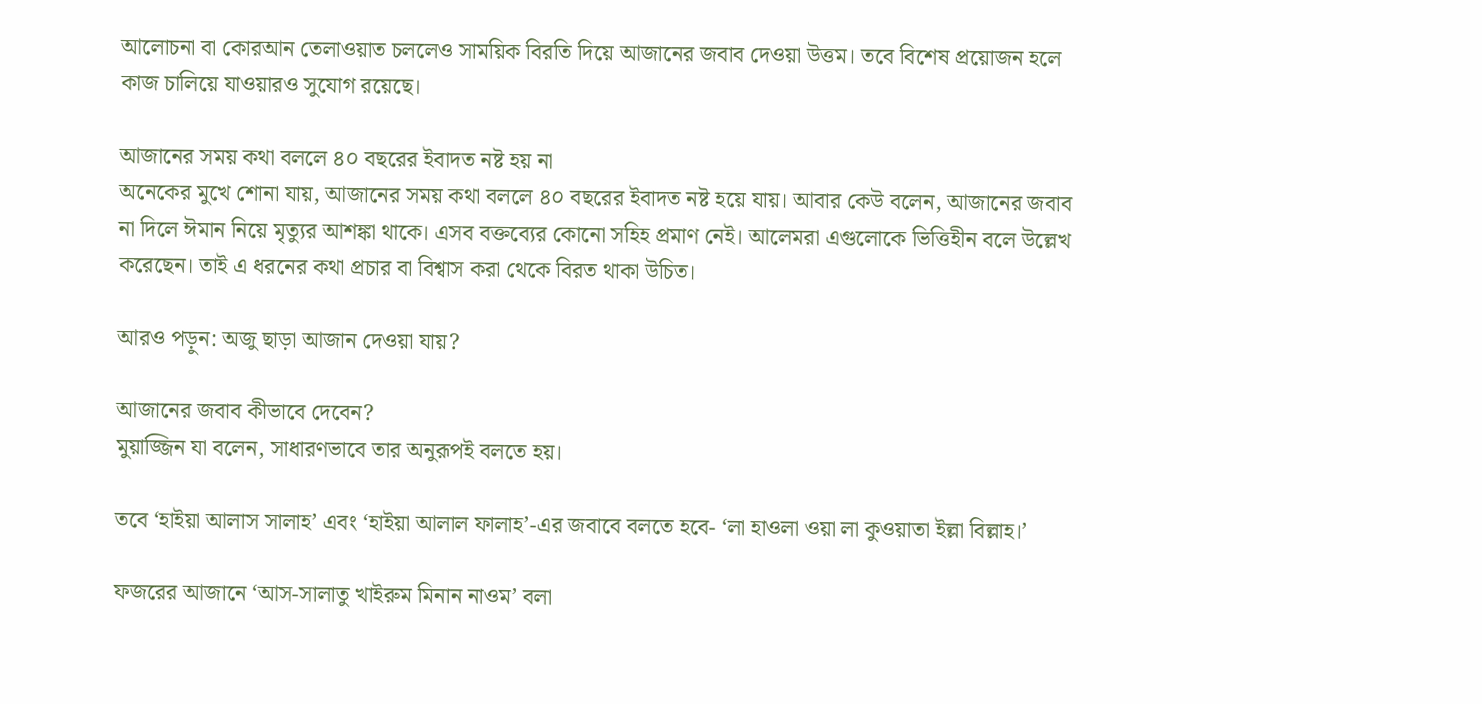আলোচনা বা কোরআন তেলাওয়াত চললেও সাময়িক বিরতি দিয়ে আজানের জবাব দেওয়া উত্তম। তবে বিশেষ প্রয়োজন হলে কাজ চালিয়ে যাওয়ারও সুযোগ রয়েছে।

আজানের সময় কথা বললে ৪০ বছরের ইবাদত নষ্ট হয় না
অনেকের মুখে শোনা যায়, আজানের সময় কথা বললে ৪০ বছরের ইবাদত নষ্ট হয়ে যায়। আবার কেউ বলেন, আজানের জবাব না দিলে ঈমান নিয়ে মৃত্যুর আশঙ্কা থাকে। এসব বক্তব্যের কোনো সহিহ প্রমাণ নেই। আলেমরা এগুলোকে ভিত্তিহীন বলে উল্লেখ করেছেন। তাই এ ধরনের কথা প্রচার বা বিশ্বাস করা থেকে বিরত থাকা উচিত।

আরও পড়ুন: অজু ছাড়া আজান দেওয়া যায়?

আজানের জবাব কীভাবে দেবেন?
মুয়াজ্জিন যা বলেন, সাধারণভাবে তার অনুরূপই বলতে হয়।

তবে ‘হাইয়া আলাস সালাহ’ এবং ‘হাইয়া আলাল ফালাহ’-এর জবাবে বলতে হবে- ‘লা হাওলা ওয়া লা কুওয়াতা ইল্লা বিল্লাহ।’

ফজরের আজানে ‘আস-সালাতু খাইরুম মিনান নাওম’ বলা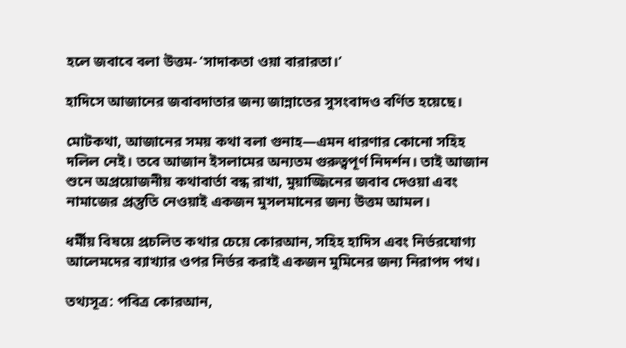হলে জবাবে বলা উত্তম- ‘সাদাকতা ওয়া বারারতা।’

হাদিসে আজানের জবাবদাতার জন্য জান্নাতের সুসংবাদও বর্ণিত হয়েছে।

মোটকথা, আজানের সময় কথা বলা গুনাহ—এমন ধারণার কোনো সহিহ দলিল নেই। তবে আজান ইসলামের অন্যতম গুরুত্বপূর্ণ নিদর্শন। তাই আজান শুনে অপ্রয়োজনীয় কথাবার্তা বন্ধ রাখা, মুয়াজ্জিনের জবাব দেওয়া এবং নামাজের প্রস্তুতি নেওয়াই একজন মুসলমানের জন্য উত্তম আমল।

ধর্মীয় বিষয়ে প্রচলিত কথার চেয়ে কোরআন, সহিহ হাদিস এবং নির্ভরযোগ্য আলেমদের ব্যাখ্যার ওপর নির্ভর করাই একজন মুমিনের জন্য নিরাপদ পথ।

তথ্যসূত্র: পবিত্র কোরআন,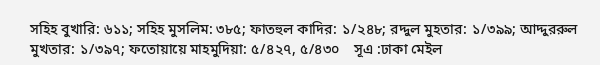সহিহ বুখারি: ৬১১; সহিহ মুসলিম: ৩৮৫; ফাতহুল কাদির: ১/২৪৮; রদ্দুল মুহতার: ১/৩৯৯; আদ্দুররুল মুখতার: ১/৩৯৭; ফতোয়ায়ে মাহমুদিয়া: ৫/৪২৭, ৫/৪৩০    সূএ :ঢাকা মেইল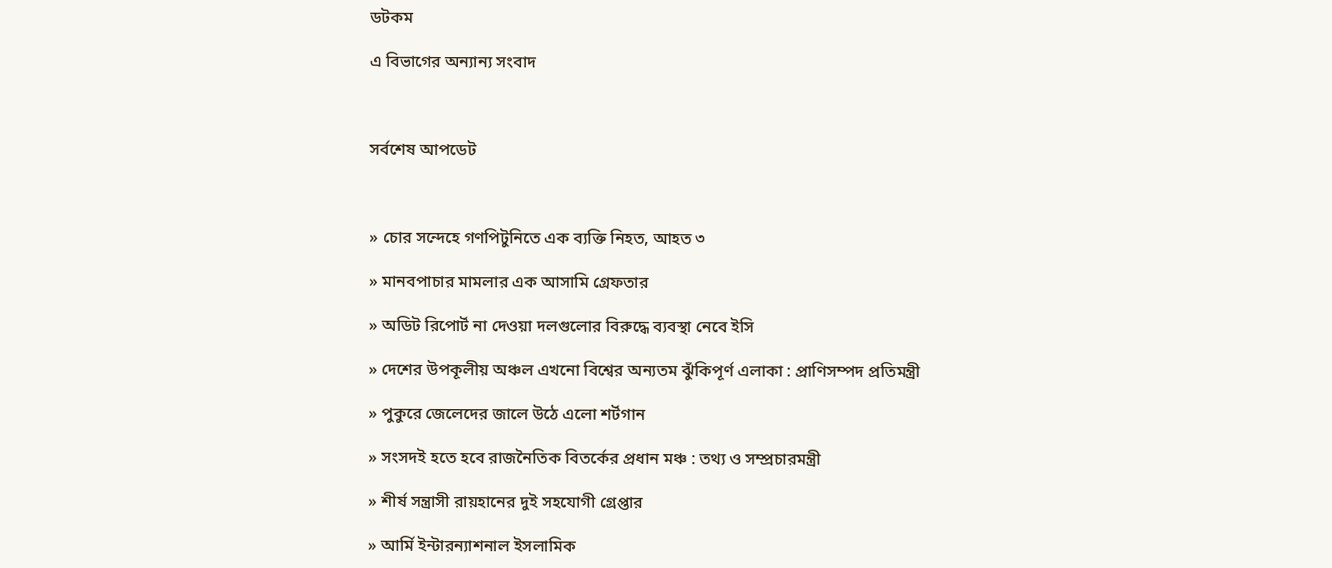ডটকম

এ বিভাগের অন্যান্য সংবাদ



সর্বশেষ আপডেট



» চোর সন্দেহে গণপিটুনিতে এক ব্যক্তি নিহত, আহত ৩

» মানবপাচার মামলার এক আসামি গ্রেফতার

» অডিট রিপোর্ট না দেওয়া দলগুলোর বিরুদ্ধে ব্যবস্থা নেবে ইসি

» দেশের উপকূলীয় অঞ্চল এখনো বিশ্বের অন্যতম ঝুঁকিপূর্ণ এলাকা : প্রাণিসম্পদ প্রতিমন্ত্রী

» পুকুরে জেলেদের জালে উঠে এলো শর্টগান

» সংসদই হতে হবে রাজনৈতিক বিতর্কের প্রধান মঞ্চ : তথ্য ও সম্প্রচারমন্ত্রী

» শীর্ষ সন্ত্রাসী রায়হানের দুই সহযোগী গ্রেপ্তার

» আর্মি ইন্টারন্যাশনাল ইসলামিক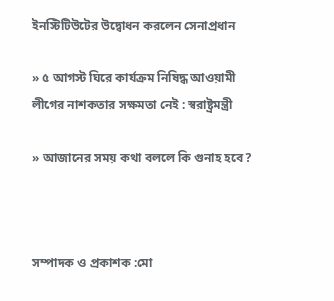ইনস্টিটিউটের উদ্বোধন করলেন সেনাপ্রধান

» ৫ আগস্ট ঘিরে কার্যক্রম নিষিদ্ধ আওয়ামী লীগের নাশকতার সক্ষমতা নেই : স্বরাষ্ট্রমন্ত্রী

» আজানের সময় কথা বললে কি গুনাহ হবে?



সম্পাদক ও প্রকাশক :মো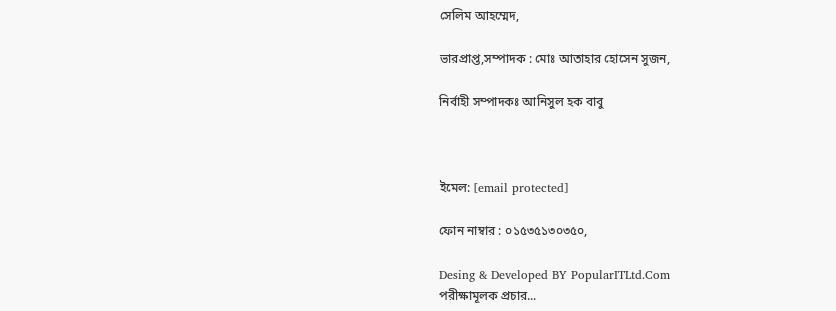সেলিম আহম্মেদ,

ভারপ্রাপ্ত,সম্পাদক : মোঃ আতাহার হোসেন সুজন,

নির্বাহী সম্পাদকঃ আনিসুল হক বাবু



ইমেল: [email protected]

ফোন নাম্বার : ০১৫৩৫১৩০৩৫০,

Desing & Developed BY PopularITLtd.Com
পরীক্ষামূলক প্রচার...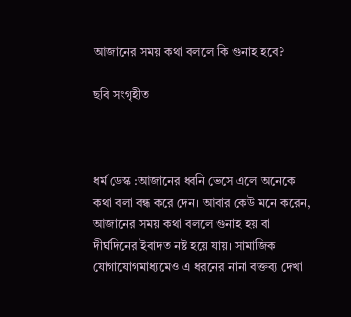আজানের সময় কথা বললে কি গুনাহ হবে?

ছবি সংগৃহীত



ধর্ম ডেস্ক :আজানের ধ্বনি ভেসে এলে অনেকে কথা বলা বন্ধ করে দেন। আবার কেউ মনে করেন, আজানের সময় কথা বললে গুনাহ হয় বা দীর্ঘদিনের ইবাদত নষ্ট হয়ে যায়। সামাজিক যোগাযোগমাধ্যমেও এ ধরনের নানা বক্তব্য দেখা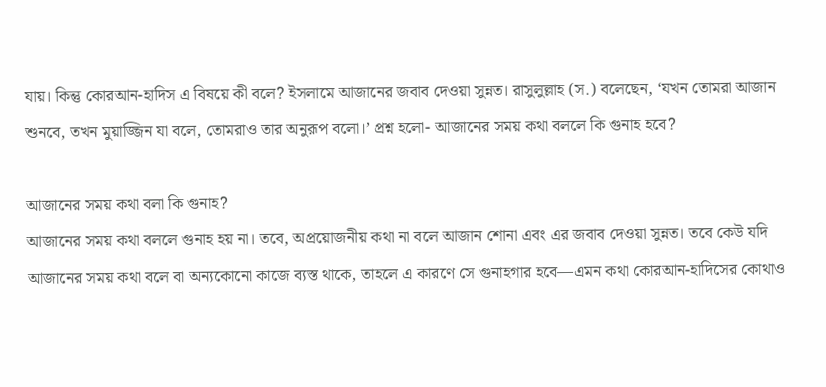যায়। কিন্তু কোরআন-হাদিস এ বিষয়ে কী বলে? ইসলামে আজানের জবাব দেওয়া সুন্নত। রাসুলুল্লাহ (স.) বলেছেন, ‘যখন তোমরা আজান শুনবে, তখন মুয়াজ্জিন যা বলে, তোমরাও তার অনুরূপ বলো।’ প্রশ্ন হলো- আজানের সময় কথা বললে কি গুনাহ হবে?

আজানের সময় কথা বলা কি গুনাহ?
আজানের সময় কথা বললে গুনাহ হয় না। তবে, অপ্রয়োজনীয় কথা না বলে আজান শোনা এবং এর জবাব দেওয়া সুন্নত। তবে কেউ যদি আজানের সময় কথা বলে বা অন্যকোনো কাজে ব্যস্ত থাকে, তাহলে এ কারণে সে গুনাহগার হবে—এমন কথা কোরআন-হাদিসের কোথাও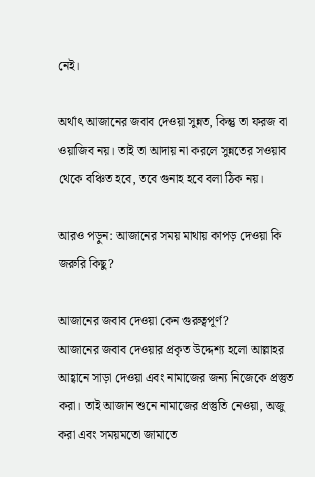নেই।

অর্থাৎ আজানের জবাব দেওয়া সুন্নত, কিন্তু তা ফরজ বা ওয়াজিব নয়। তাই তা আদায় না করলে সুন্নতের সওয়াব থেকে বঞ্চিত হবে, তবে গুনাহ হবে বলা ঠিক নয়।

আরও পড়ুন: আজানের সময় মাথায় কাপড় দেওয়া কি জরুরি কিছু?

আজানের জবাব দেওয়া কেন গুরুত্বপূর্ণ?
আজানের জবাব দেওয়ার প্রকৃত উদ্দেশ্য হলো আল্লাহর আহ্বানে সাড়া দেওয়া এবং নামাজের জন্য নিজেকে প্রস্তুত করা। তাই আজান শুনে নামাজের প্রস্তুতি নেওয়া, অজু করা এবং সময়মতো জামাতে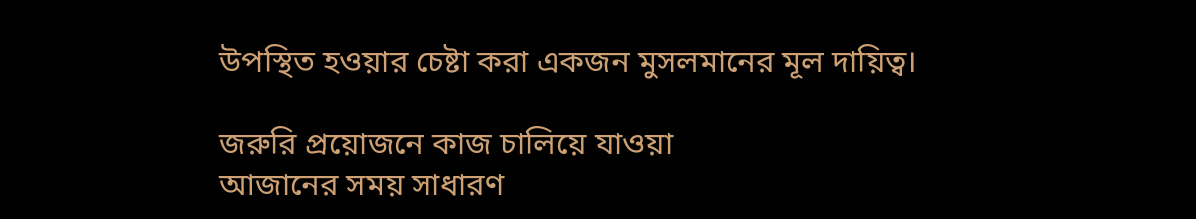উপস্থিত হওয়ার চেষ্টা করা একজন মুসলমানের মূল দায়িত্ব।

জরুরি প্রয়োজনে কাজ চালিয়ে যাওয়া
আজানের সময় সাধারণ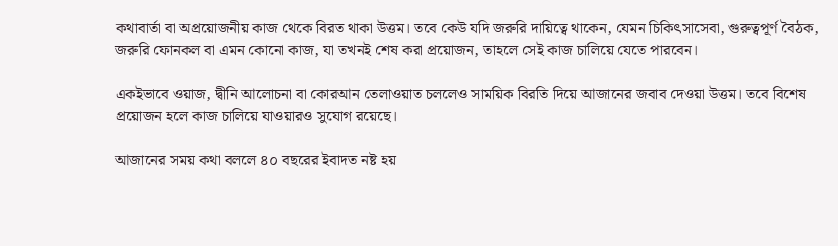কথাবার্তা বা অপ্রয়োজনীয় কাজ থেকে বিরত থাকা উত্তম। তবে কেউ যদি জরুরি দায়িত্বে থাকেন, যেমন চিকিৎসাসেবা, গুরুত্বপূর্ণ বৈঠক, জরুরি ফোনকল বা এমন কোনো কাজ, যা তখনই শেষ করা প্রয়োজন, তাহলে সেই কাজ চালিয়ে যেতে পারবেন।

একইভাবে ওয়াজ, দ্বীনি আলোচনা বা কোরআন তেলাওয়াত চললেও সাময়িক বিরতি দিয়ে আজানের জবাব দেওয়া উত্তম। তবে বিশেষ প্রয়োজন হলে কাজ চালিয়ে যাওয়ারও সুযোগ রয়েছে।

আজানের সময় কথা বললে ৪০ বছরের ইবাদত নষ্ট হয়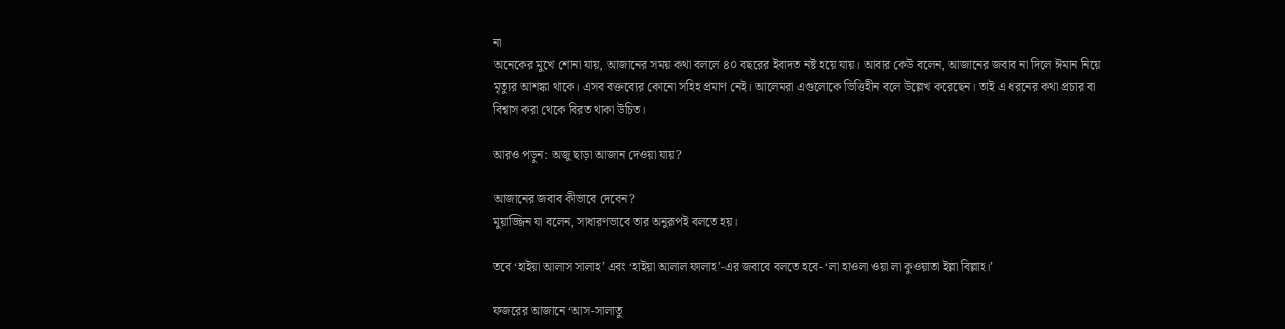না
অনেকের মুখে শোনা যায়, আজানের সময় কথা বললে ৪০ বছরের ইবাদত নষ্ট হয়ে যায়। আবার কেউ বলেন, আজানের জবাব না দিলে ঈমান নিয়ে মৃত্যুর আশঙ্কা থাকে। এসব বক্তব্যের কোনো সহিহ প্রমাণ নেই। আলেমরা এগুলোকে ভিত্তিহীন বলে উল্লেখ করেছেন। তাই এ ধরনের কথা প্রচার বা বিশ্বাস করা থেকে বিরত থাকা উচিত।

আরও পড়ুন: অজু ছাড়া আজান দেওয়া যায়?

আজানের জবাব কীভাবে দেবেন?
মুয়াজ্জিন যা বলেন, সাধারণভাবে তার অনুরূপই বলতে হয়।

তবে ‘হাইয়া আলাস সালাহ’ এবং ‘হাইয়া আলাল ফালাহ’-এর জবাবে বলতে হবে- ‘লা হাওলা ওয়া লা কুওয়াতা ইল্লা বিল্লাহ।’

ফজরের আজানে ‘আস-সালাতু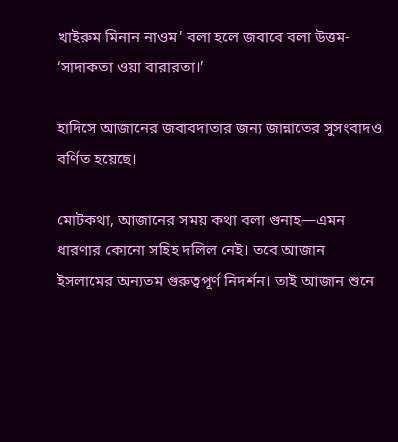খাইরুম মিনান নাওম’ বলা হলে জবাবে বলা উত্তম- ‘সাদাকতা ওয়া বারারতা।’

হাদিসে আজানের জবাবদাতার জন্য জান্নাতের সুসংবাদও বর্ণিত হয়েছে।

মোটকথা, আজানের সময় কথা বলা গুনাহ—এমন ধারণার কোনো সহিহ দলিল নেই। তবে আজান ইসলামের অন্যতম গুরুত্বপূর্ণ নিদর্শন। তাই আজান শুনে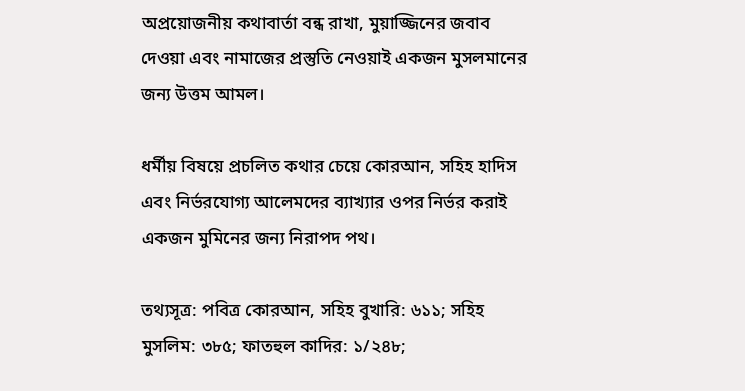অপ্রয়োজনীয় কথাবার্তা বন্ধ রাখা, মুয়াজ্জিনের জবাব দেওয়া এবং নামাজের প্রস্তুতি নেওয়াই একজন মুসলমানের জন্য উত্তম আমল।

ধর্মীয় বিষয়ে প্রচলিত কথার চেয়ে কোরআন, সহিহ হাদিস এবং নির্ভরযোগ্য আলেমদের ব্যাখ্যার ওপর নির্ভর করাই একজন মুমিনের জন্য নিরাপদ পথ।

তথ্যসূত্র: পবিত্র কোরআন, সহিহ বুখারি: ৬১১; সহিহ মুসলিম: ৩৮৫; ফাতহুল কাদির: ১/২৪৮;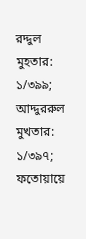রদ্দুল মুহতার: ১/৩৯৯; আদ্দুররুল মুখতার: ১/৩৯৭; ফতোয়ায়ে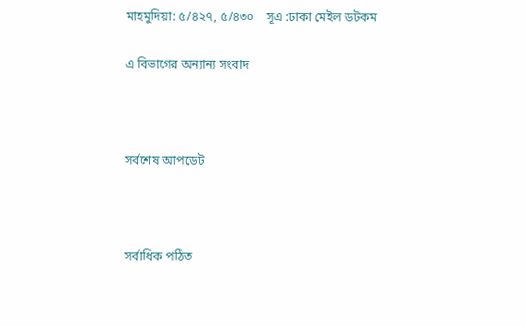মাহমুদিয়া: ৫/৪২৭, ৫/৪৩০    সূএ :ঢাকা মেইল ডটকম

এ বিভাগের অন্যান্য সংবাদ



সর্বশেষ আপডেট



সর্বাধিক পঠিত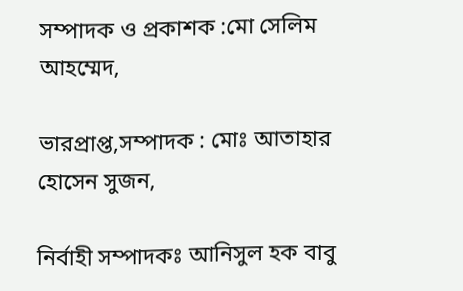সম্পাদক ও প্রকাশক :মো সেলিম আহম্মেদ,

ভারপ্রাপ্ত,সম্পাদক : মোঃ আতাহার হোসেন সুজন,

নির্বাহী সম্পাদকঃ আনিসুল হক বাবু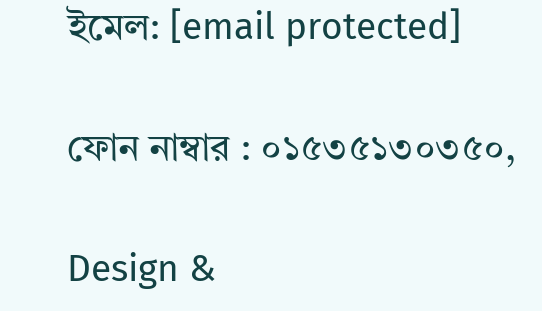ইমেল: [email protected]

ফোন নাম্বার : ০১৫৩৫১৩০৩৫০,

Design &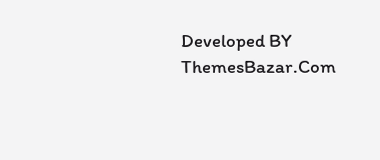Developed BY ThemesBazar.Com